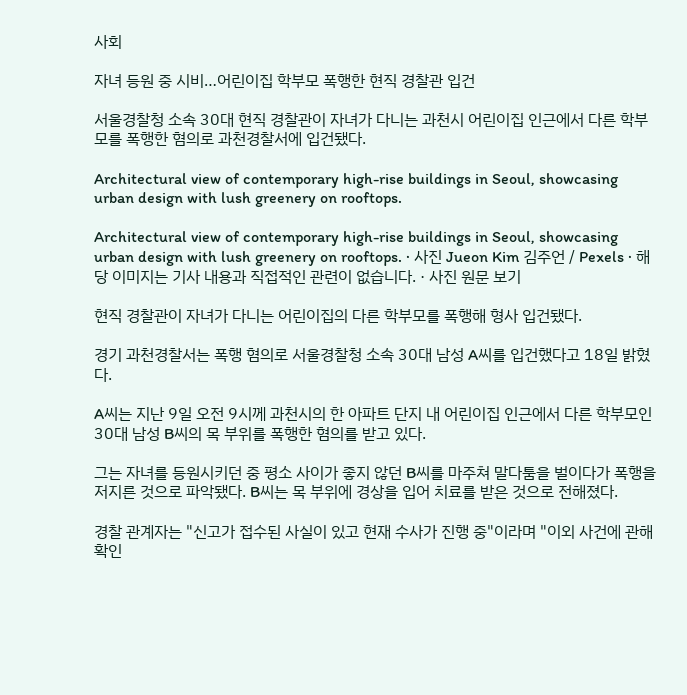사회

자녀 등원 중 시비…어린이집 학부모 폭행한 현직 경찰관 입건

서울경찰청 소속 30대 현직 경찰관이 자녀가 다니는 과천시 어린이집 인근에서 다른 학부모를 폭행한 혐의로 과천경찰서에 입건됐다.

Architectural view of contemporary high-rise buildings in Seoul, showcasing urban design with lush greenery on rooftops.

Architectural view of contemporary high-rise buildings in Seoul, showcasing urban design with lush greenery on rooftops. · 사진 Jueon Kim 김주언 / Pexels · 해당 이미지는 기사 내용과 직접적인 관련이 없습니다. · 사진 원문 보기

현직 경찰관이 자녀가 다니는 어린이집의 다른 학부모를 폭행해 형사 입건됐다.

경기 과천경찰서는 폭행 혐의로 서울경찰청 소속 30대 남성 A씨를 입건했다고 18일 밝혔다.

A씨는 지난 9일 오전 9시께 과천시의 한 아파트 단지 내 어린이집 인근에서 다른 학부모인 30대 남성 B씨의 목 부위를 폭행한 혐의를 받고 있다.

그는 자녀를 등원시키던 중 평소 사이가 좋지 않던 B씨를 마주쳐 말다툼을 벌이다가 폭행을 저지른 것으로 파악됐다. B씨는 목 부위에 경상을 입어 치료를 받은 것으로 전해졌다.

경찰 관계자는 "신고가 접수된 사실이 있고 현재 수사가 진행 중"이라며 "이외 사건에 관해 확인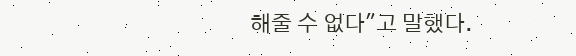해줄 수 없다"고 말했다.